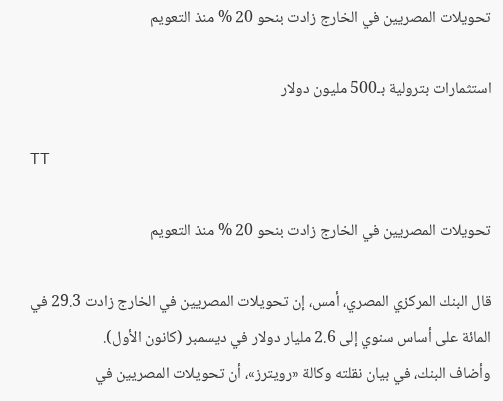تحويلات المصريين في الخارج زادت بنحو 20 % منذ التعويم

استثمارات بترولية بـ500 مليون دولار

TT

تحويلات المصريين في الخارج زادت بنحو 20 % منذ التعويم

قال البنك المركزي المصري، أمس، إن تحويلات المصريين في الخارج زادت 29.3 في المائة على أساس سنوي إلى 2.6 مليار دولار في ديسمبر (كانون الأول).
وأضاف البنك، في بيان نقلته وكالة «رويترز»، أن تحويلات المصريين في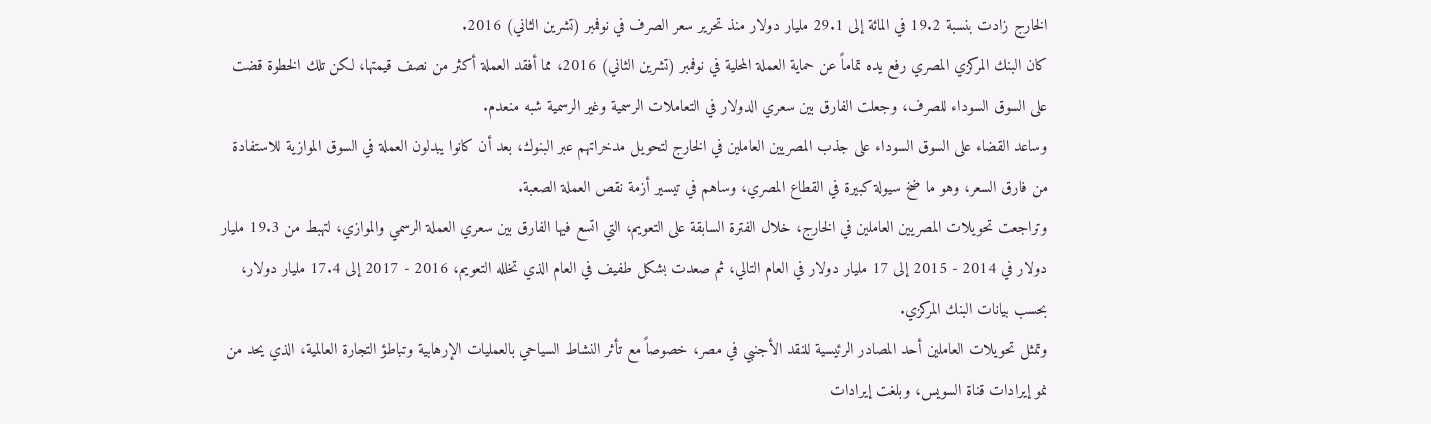الخارج زادت بنسبة 19.2 في المائة إلى 29.1 مليار دولار منذ تحرير سعر الصرف في نوفمبر (تشرين الثاني) 2016.
كان البنك المركزي المصري رفع يده تماماً عن حماية العملة المحلية في نوفمبر (تشرين الثاني) 2016، مما أفقد العملة أكثر من نصف قيمتها، لكن تلك الخطوة قضت على السوق السوداء للصرف، وجعلت الفارق بين سعري الدولار في التعاملات الرسمية وغير الرسمية شبه منعدم.
وساعد القضاء على السوق السوداء على جذب المصريين العاملين في الخارج لتحويل مدخراتهم عبر البنوك، بعد أن كانوا يبدلون العملة في السوق الموازية للاستفادة من فارق السعر، وهو ما ضخ سيولة كبيرة في القطاع المصري، وساهم في تيسير أزمة نقص العملة الصعبة.
وتراجعت تحويلات المصريين العاملين في الخارج، خلال الفترة السابقة على التعويم، التي اتسع فيها الفارق بين سعري العملة الرسمي والموازي، لتهبط من 19.3 مليار دولار في 2014 - 2015 إلى 17 مليار دولار في العام التالي، ثم صعدت بشكل طفيف في العام الذي تخلله التعويم، 2016 - 2017 إلى 17.4 مليار دولار، بحسب بيانات البنك المركزي.
وتمثل تحويلات العاملين أحد المصادر الرئيسية للنقد الأجنبي في مصر، خصوصاً مع تأثر النشاط السياحي بالعمليات الإرهابية وتباطؤ التجارة العالمية، الذي يحد من نمو إيرادات قناة السويس، وبلغت إيرادات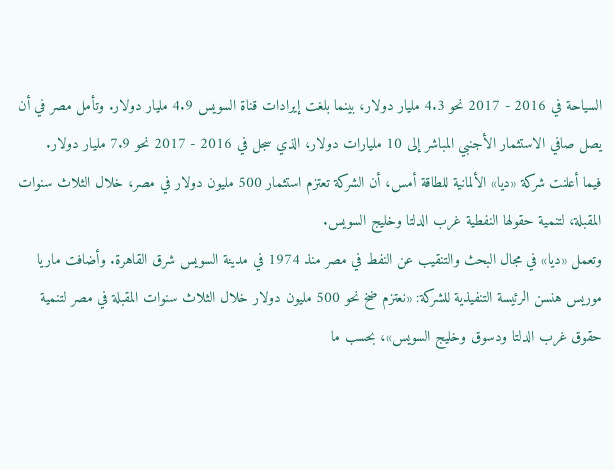السياحة في 2016 - 2017 نحو 4.3 مليار دولار، بينما بلغت إيرادات قناة السويس 4.9 مليار دولار. وتأمل مصر في أن يصل صافي الاستثمار الأجنبي المباشر إلى 10 مليارات دولار، الذي سجل في 2016 - 2017 نحو 7.9 مليار دولار.
فيما أعلنت شركة «ديا» الألمانية للطاقة أمس، أن الشركة تعتزم استثمار 500 مليون دولار في مصر، خلال الثلاث سنوات المقبلة، لتنمية حقولها النفطية غرب الدلتا وخليج السويس.
وتعمل «ديا» في مجال البحث والتنقيب عن النفط في مصر منذ 1974 في مدينة السويس شرق القاهرة. وأضافت ماريا موريس هنسن الرئيسة التنفيذية للشركة: «نعتزم ضخ نحو 500 مليون دولار خلال الثلاث سنوات المقبلة في مصر لتنمية حقوق غرب الدلتا ودسوق وخليج السويس»، بحسب ما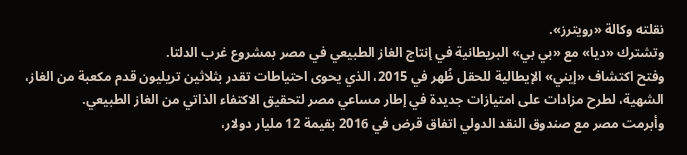نقلته وكالة «رويترز».
وتشترك «ديا» مع «بي بي» البريطانية في إنتاج الغاز الطبيعي في مصر بمشروع غرب الدلتا.
وفتح اكتشاف «إيني» الإيطالية للحقل ظُهر في 2015، الذي يحوى احتياطات تقدر بثلاثين تريليون قدم مكعبة من الغاز، الشهية، لطرح مزادات على امتيازات جديدة في إطار مساعي مصر لتحقيق الاكتفاء الذاتي من الغاز الطبيعي.
وأبرمت مصر مع صندوق النقد الدولي اتفاق قرض في 2016 بقيمة 12 مليار دولار،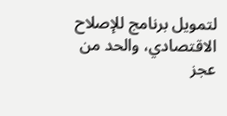لتمويل برنامج للإصلاح الاقتصادي، والحد من عجز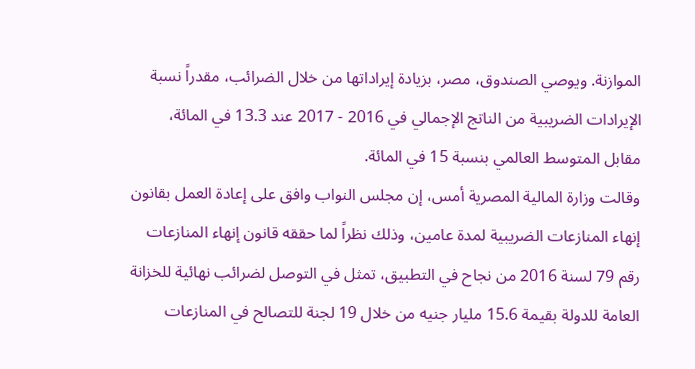الموازنة. ويوصي الصندوق، مصر، بزيادة إيراداتها من خلال الضرائب، مقدراً نسبة الإيرادات الضريبية من الناتج الإجمالي في 2016 - 2017 عند 13.3 في المائة، مقابل المتوسط العالمي بنسبة 15 في المائة.
وقالت وزارة المالية المصرية أمس، إن مجلس النواب وافق على إعادة العمل بقانون إنهاء المنازعات الضريبية لمدة عامين، وذلك نظراً لما حققه قانون إنهاء المنازعات رقم 79 لسنة 2016 من نجاح في التطبيق، تمثل في التوصل لضرائب نهائية للخزانة العامة للدولة بقيمة 15.6 مليار جنيه من خلال 19 لجنة للتصالح في المنازعات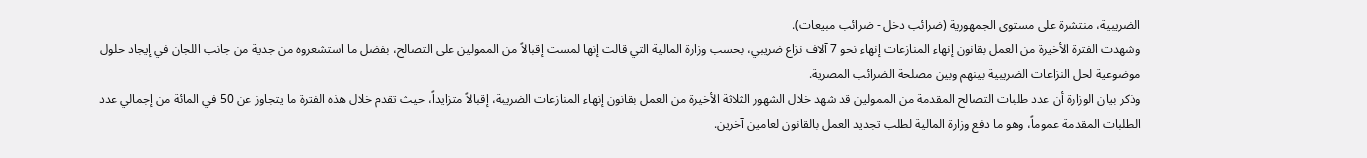الضريبية، منتشرة على مستوى الجمهورية (ضرائب دخل - ضرائب مبيعات).
وشهدت الفترة الأخيرة من العمل بقانون إنهاء المنازعات إنهاء نحو 7 آلاف نزاع ضريبي، بحسب وزارة المالية التي قالت إنها لمست إقبالاً من الممولين على التصالح، بفضل ما استشعروه من جدية من جانب اللجان في إيجاد حلول موضوعية لحل النزاعات الضريبية بينهم وبين مصلحة الضرائب المصرية.
وذكر بيان الوزارة أن عدد طلبات التصالح المقدمة من الممولين قد شهد خلال الشهور الثلاثة الأخيرة من العمل بقانون إنهاء المنازعات الضريبة، إقبالاً متزايداً، حيث تقدم خلال هذه الفترة ما يتجاوز عن 50 في المائة من إجمالي عدد الطلبات المقدمة عموماً، وهو ما دفع وزارة المالية لطلب تجديد العمل بالقانون لعامين آخرين.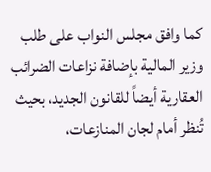كما وافق مجلس النواب على طلب وزير المالية بإضافة نزاعات الضرائب العقارية أيضاً للقانون الجديد، بحيث تُنظر أمام لجان المنازعات،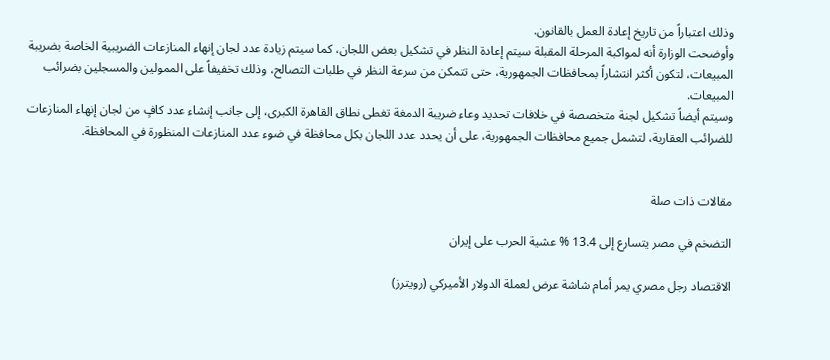وذلك اعتباراً من تاريخ إعادة العمل بالقانون.
وأوضحت الوزارة أنه لمواكبة المرحلة المقبلة سيتم إعادة النظر في تشكيل بعض اللجان، كما سيتم زيادة عدد لجان إنهاء المنازعات الضريبية الخاصة بضريبة المبيعات، لتكون أكثر انتشاراً بمحافظات الجمهورية، حتى تتمكن من سرعة النظر في طلبات التصالح، وذلك تخفيفاً على الممولين والمسجلين بضرائب المبيعات.
وسيتم أيضاً تشكيل لجنة متخصصة في خلافات تحديد وعاء ضريبة الدمغة تغطى نطاق القاهرة الكبرى، إلى جانب إنشاء عدد كافٍ من لجان إنهاء المنازعات للضرائب العقارية، لتشمل جميع محافظات الجمهورية، على أن يحدد عدد اللجان بكل محافظة في ضوء عدد المنازعات المنظورة في المحافظة.


مقالات ذات صلة

التضخم في مصر يتسارع إلى 13.4 % عشية الحرب على إيران

الاقتصاد رجل مصري يمر أمام شاشة عرض لعملة الدولار الأميركي (رويترز)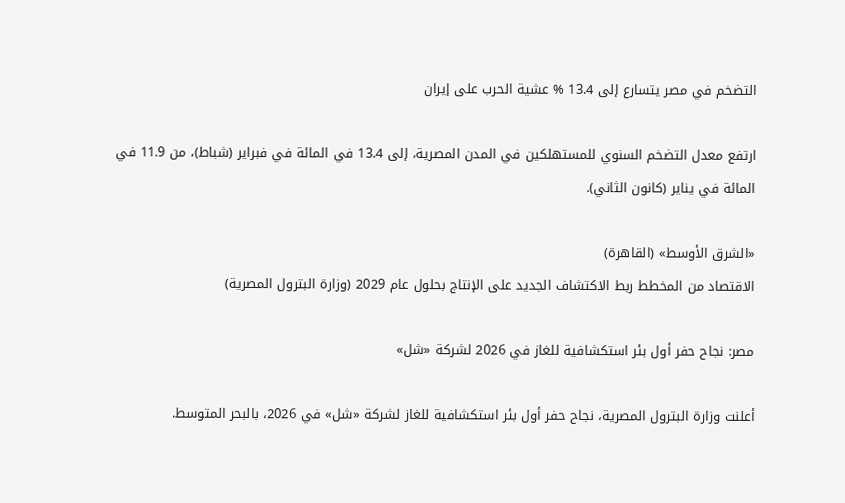التضخم في مصر يتسارع إلى 13.4 % عشية الحرب على إيران

ارتفع معدل التضخم السنوي للمستهلكين في المدن المصرية، إلى ‌13.4 في المائة ‌في فبراير ‌(شباط)، من ‌11.9 في المائة في يناير (كانون الثاني).

«الشرق الأوسط» (القاهرة)
الاقتصاد من المخطط ربط الاكتشاف الجديد على الإنتاج بحلول عام 2029 (وزارة البترول المصرية)

مصر: نجاح حفر أول بئر استكشافية للغاز في 2026 لشركة «شل»

أعلنت وزارة البترول المصرية، نجاح حفر أول بئر استكشافية للغاز لشركة «شل» في 2026، بالبحر المتوسط.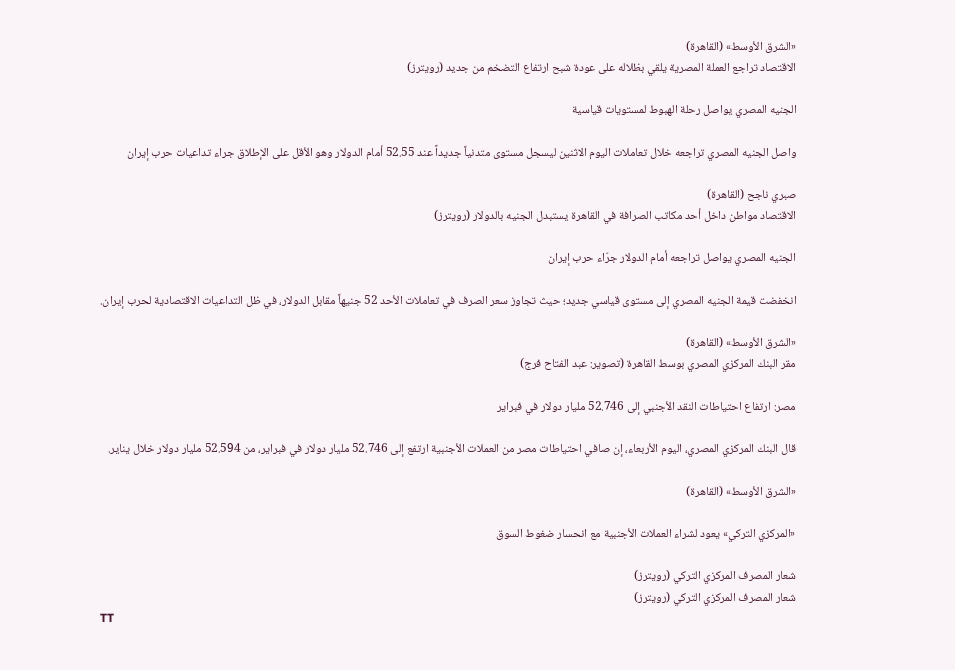«الشرق الأوسط» (القاهرة)
الاقتصاد تراجع العملة المصرية يلقي بظلاله على عودة شبح ارتفاع التضخم من جديد (رويترز)

الجنيه المصري يواصل رحلة الهبوط لمستويات قياسية

واصل الجنيه المصري تراجعه خلال تعاملات اليوم الاثنين ليسجل مستوى متدنياً جديداً عند 52.55 أمام الدولار وهو الأقل على الإطلاق جراء تداعيات حرب إيران

صبري ناجح (القاهرة)
الاقتصاد مواطن داخل أحد مكاتب الصرافة في القاهرة يستبدل الجنيه بالدولار (رويترز)

الجنيه المصري يواصل تراجعه أمام الدولار جرّاء حرب إيران

انخفضت قيمة الجنيه المصري إلى مستوى قياسي جديد؛ حيث تجاوز سعر الصرف في تعاملات الأحد 52 جنيهاً مقابل الدولار، في ظل التداعيات الاقتصادية لحرب إيران.

«الشرق الأوسط» (القاهرة)
مقر البنك المركزي المصري بوسط القاهرة (تصوير: عبد الفتاح فرج)

مصر: ارتفاع احتياطات النقد الأجنبي إلى 52.746 مليار دولار في فبراير

قال البنك المركزي المصري، اليوم الأربعاء، إن صافي احتياطات مصر من العملات الأجنبية ارتفع إلى 52.746 مليار دولار في فبراير، من 52.594 مليار دولار خلال يناير.

«الشرق الأوسط» (القاهرة)

«المركزي التركي» يعود لشراء العملات الأجنبية مع انحسار ضغوط السوق

شعار المصرف المركزي التركي (رويترز)
شعار المصرف المركزي التركي (رويترز)
TT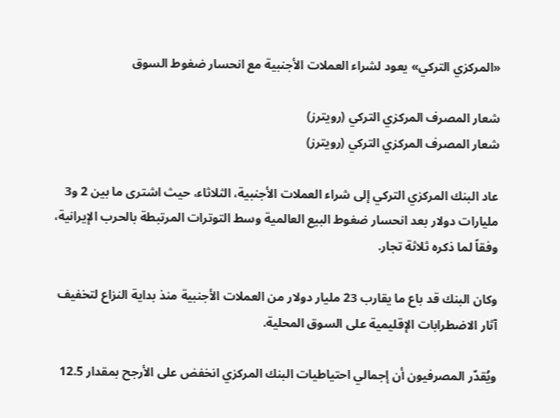«المركزي التركي» يعود لشراء العملات الأجنبية مع انحسار ضغوط السوق

شعار المصرف المركزي التركي (رويترز)
شعار المصرف المركزي التركي (رويترز)

عاد البنك المركزي التركي إلى شراء العملات الأجنبية، الثلاثاء، حيث اشترى ما بين 2 و3 مليارات دولار بعد انحسار ضغوط البيع العالمية وسط التوترات المرتبطة بالحرب الإيرانية، وفقاً لما ذكره ثلاثة تجار.

وكان البنك قد باع ما يقارب 23 مليار دولار من العملات الأجنبية منذ بداية النزاع لتخفيف آثار الاضطرابات الإقليمية على السوق المحلية.

ويُقدّر المصرفيون أن إجمالي احتياطيات البنك المركزي انخفض على الأرجح بمقدار 12.5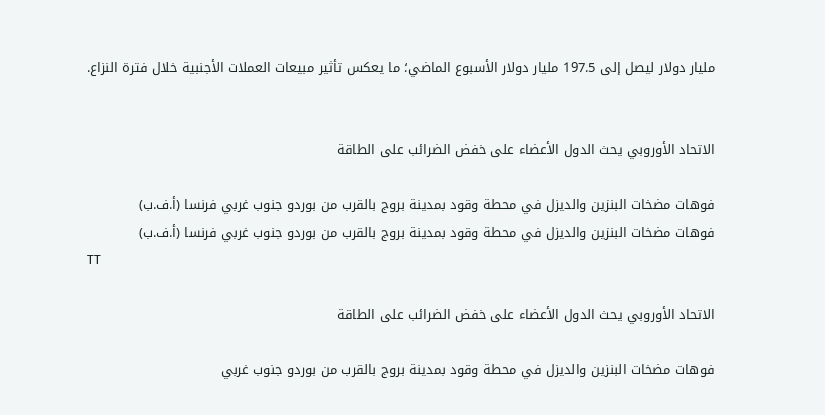مليار دولار ليصل إلى 197.5 مليار دولار الأسبوع الماضي؛ ما يعكس تأثير مبيعات العملات الأجنبية خلال فترة النزاع.


الاتحاد الأوروبي يحث الدول الأعضاء على خفض الضرائب على الطاقة

فوهات مضخات البنزين والديزل في محطة وقود بمدينة بروج بالقرب من بوردو جنوب غربي فرنسا (أ.ف.ب)
فوهات مضخات البنزين والديزل في محطة وقود بمدينة بروج بالقرب من بوردو جنوب غربي فرنسا (أ.ف.ب)
TT

الاتحاد الأوروبي يحث الدول الأعضاء على خفض الضرائب على الطاقة

فوهات مضخات البنزين والديزل في محطة وقود بمدينة بروج بالقرب من بوردو جنوب غربي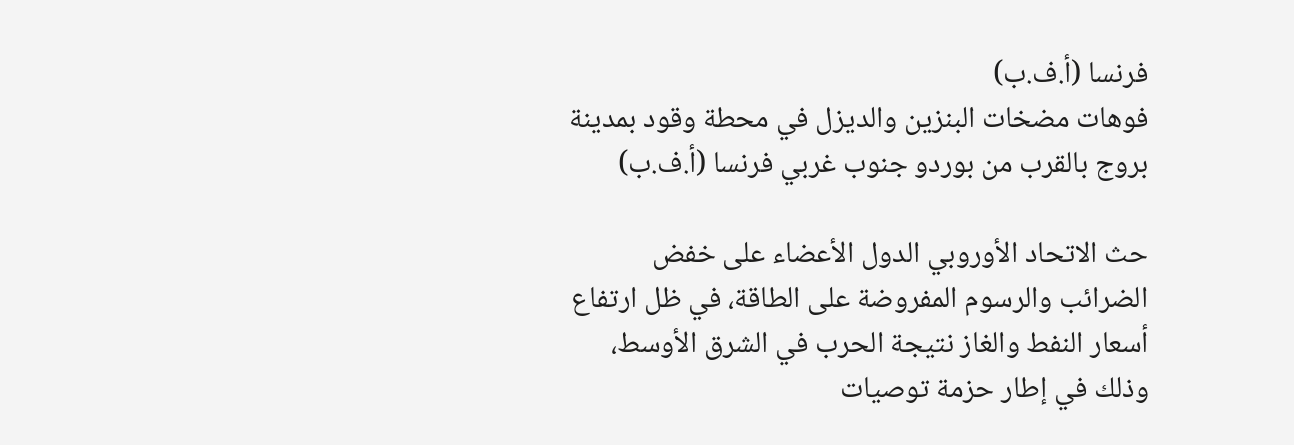فرنسا (أ.ف.ب)
فوهات مضخات البنزين والديزل في محطة وقود بمدينة بروج بالقرب من بوردو جنوب غربي فرنسا (أ.ف.ب)

حث الاتحاد الأوروبي الدول الأعضاء على خفض الضرائب والرسوم المفروضة على الطاقة، في ظل ارتفاع أسعار النفط والغاز نتيجة الحرب في الشرق الأوسط، وذلك في إطار حزمة توصيات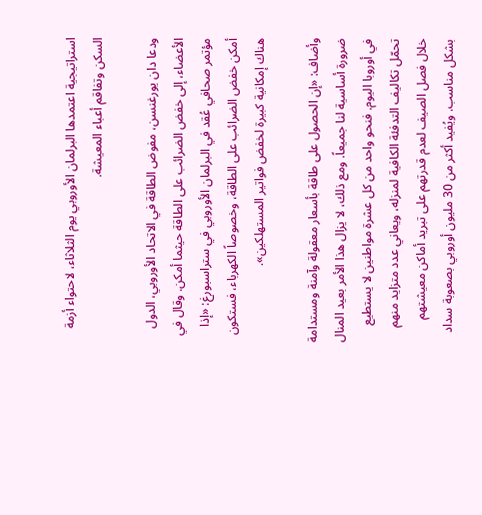استراتيجية اعتمدها البرلمان الأوروبي يوم الثلاثاء، لاحتواء أزمة السكن وتفاقم أعباء المعيشة.

ودعا دان يورغنسن، مفوض الطاقة في الاتحاد الأوروبي، الدول الأعضاء، إلى خفض الضرائب على الطاقة حيثما أمكن. وقال في مؤتمر صحافي عُقد في البرلمان الأوروبي في ستراسبورغ: «إذا أمكن خفض الضرائب على الطاقة، وخصوصاً الكهرباء، فستكون هناك إمكانية كبيرة لخفض فواتير المستهلكين».

وأضاف: «إن الحصول على طاقة بأسعار معقولة وآمنة ومستدامة ضرورة أساسية لنا جميعاً. ومع ذلك، لا يزال هذا الأمر بعيد المنال في أوروبا اليوم. فنحو واحد من كل عشرة مواطنين لا يستطيع تحمّل تكاليف التدفئة الكافية لمنزله، ويعاني عدد متزايد منهم خلال فصل الصيف لعدم قدرتهم على تبريد أماكن معيشتهم بشكل مناسب. ويُفيد أكثر من 30 مليون أوروبي بصعوبة سداد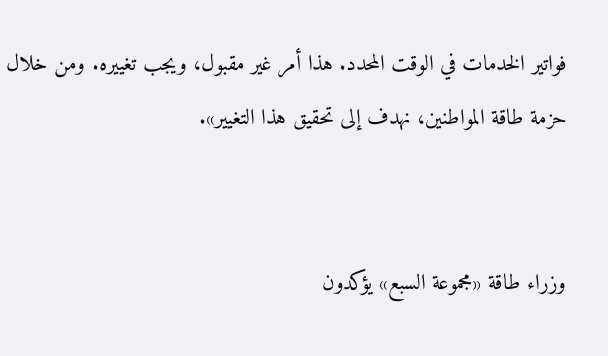فواتير الخدمات في الوقت المحدد. هذا أمر غير مقبول، ويجب تغييره. ومن خلال حزمة طاقة المواطنين، نهدف إلى تحقيق هذا التغيير».


وزراء طاقة «مجموعة السبع» يؤكدون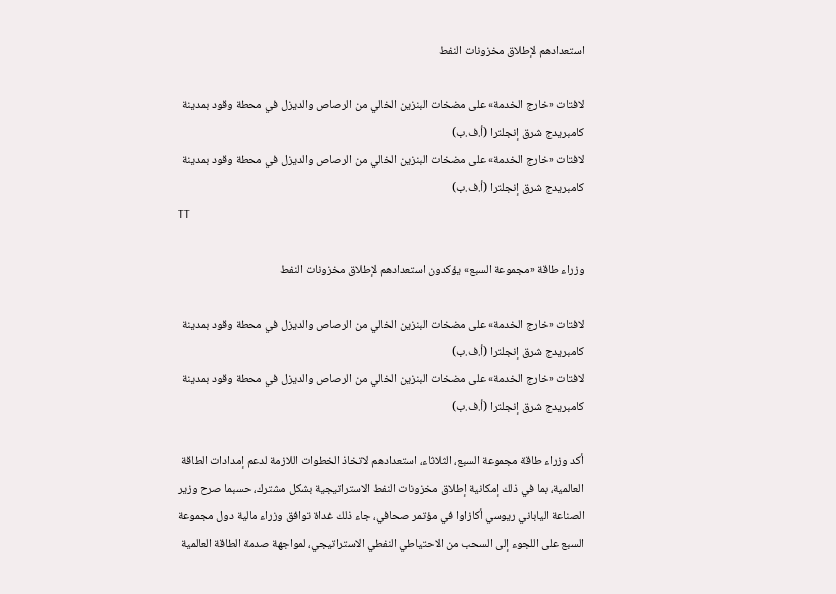استعدادهم لإطلاق مخزونات النفط

لافتات «خارج الخدمة» على مضخات البنزين الخالي من الرصاص والديزل في محطة وقود بمدينة كامبريدج شرق إنجلترا (أ.ف.ب)
لافتات «خارج الخدمة» على مضخات البنزين الخالي من الرصاص والديزل في محطة وقود بمدينة كامبريدج شرق إنجلترا (أ.ف.ب)
TT

وزراء طاقة «مجموعة السبع» يؤكدون استعدادهم لإطلاق مخزونات النفط

لافتات «خارج الخدمة» على مضخات البنزين الخالي من الرصاص والديزل في محطة وقود بمدينة كامبريدج شرق إنجلترا (أ.ف.ب)
لافتات «خارج الخدمة» على مضخات البنزين الخالي من الرصاص والديزل في محطة وقود بمدينة كامبريدج شرق إنجلترا (أ.ف.ب)

أكد وزراء طاقة مجموعة السبع، الثلاثاء، استعدادهم لاتخاذ الخطوات اللازمة لدعم إمدادات الطاقة العالمية، بما في ذلك إمكانية إطلاق مخزونات النفط الاستراتيجية بشكل مشترك، حسبما صرح وزير الصناعة الياباني ريوسي أكازاوا في مؤتمر صحافي، جاء ذلك غداة توافق وزراء مالية دول مجموعة السبع على اللجوء إلى السحب من الاحتياطي النفطي الاستراتيجي، لمواجهة صدمة الطاقة العالمية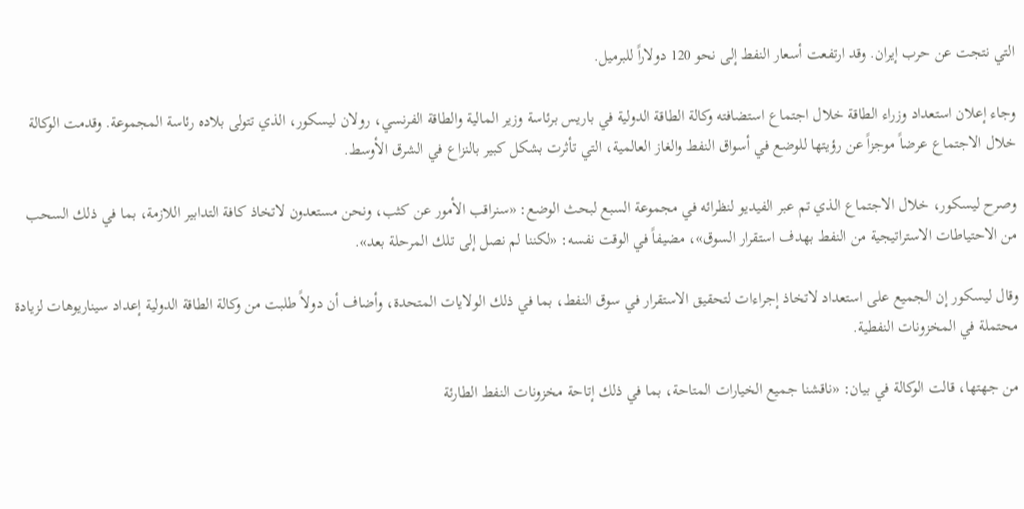التي نتجت عن حرب إيران. وقد ارتفعت أسعار النفط إلى نحو 120 دولاراً للبرميل.

وجاء إعلان استعداد وزراء الطاقة خلال اجتماع استضافته وكالة الطاقة الدولية في باريس برئاسة وزير المالية والطاقة الفرنسي، رولان ليسكور، الذي تتولى بلاده رئاسة المجموعة. وقدمت الوكالة خلال الاجتماع عرضاً موجزاً عن رؤيتها للوضع في أسواق النفط والغاز العالمية، التي تأثرت بشكل كبير بالنزاع في الشرق الأوسط.

وصرح ليسكور، خلال الاجتماع الذي تم عبر الفيديو لنظرائه في مجموعة السبع لبحث الوضع: «سنراقب الأمور عن كثب، ونحن مستعدون لاتخاذ كافة التدابير اللازمة، بما في ذلك السحب من الاحتياطات الاستراتيجية من النفط بهدف استقرار السوق»، مضيفاً في الوقت نفسه: «لكننا لم نصل إلى تلك المرحلة بعد».

وقال ليسكور إن الجميع على استعداد لاتخاذ إجراءات لتحقيق الاستقرار في سوق ‌النفط، ‌بما في ‌ذلك ‌الولايات المتحدة، وأضاف أن دولاً ‌طلبت من وكالة الطاقة الدولية إعداد سيناريوهات لزيادة محتملة في المخزونات النفطية.

من جهتها، قالت الوكالة في بيان: «ناقشنا جميع الخيارات المتاحة، بما في ذلك إتاحة مخزونات النفط الطارئة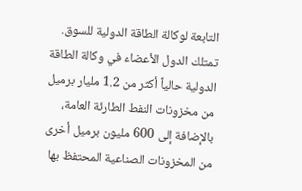التابعة لوكالة الطاقة الدولية للسوق. تمتلك الدول الأعضاء في وكالة الطاقة الدولية حالياً أكثر من 1.2 مليار برميل من مخزونات النفط الطارئة العامة، بالإضافة إلى 600 مليون برميل أخرى من المخزونات الصناعية المحتفظ بها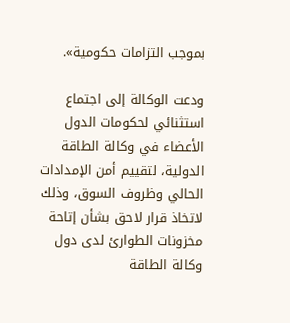بموجب التزامات حكومية».

ودعت الوكالة إلى اجتماع استثنائي لحكومات الدول الأعضاء في وكالة الطاقة الدولية، لتقييم أمن الإمدادات الحالي وظروف السوق، وذلك لاتخاذ قرار لاحق بشأن إتاحة مخزونات الطوارئ لدى دول وكالة الطاقة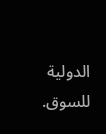الدولية للسوق.